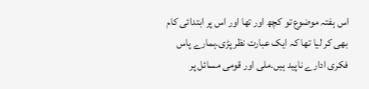اس ہفتہ موضوع تو کچھ اور تھا اور اس پر ابتدائی کام بھی کر لیا تھا کہ ایک عبارت نظر پڑی.ہمارے پاس فکری ادارے ناپید ہیں.ملی اور قومی مسائل پر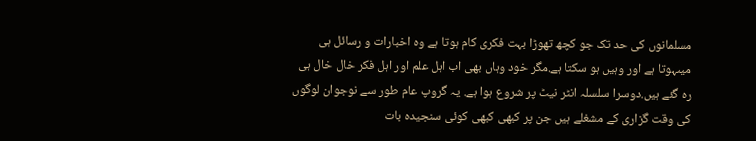مسلمانوں کی حد تک جو کچھ تھوڑا بہت فکری کام ہوتا ہے وہ اخبارات و رسائل ہی میںہوتا ہے اور وہیں ہو سکتا ہے.مگر خود وہاں بھی اب اہل علم اور اہل فکر خال خال ہی رہ گئے ہیں.دوسرا سلسلہ انٹر نیٹ پر شروع ہوا ہے. یہ گروپ عام طور سے نوجوان لوگوں کی وقت گزاری کے مشغلے ہیں جن پر کبھی کبھی کوئی سنجیدہ بات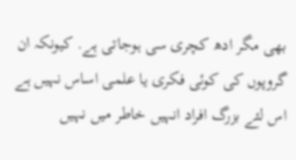بھی مگر ادھ کچری سی ہوجاتی ہے. کیونکہ ان گروپوں کی کوئی فکری یا علمی اساس نہیں ہے اس لئے بزرگ افراد انہیں خاطر میں نہیں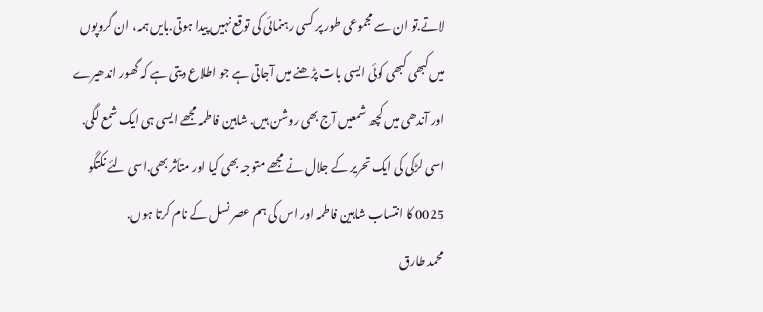لاتے.تو ان سے مجموعی طور پر کسی رہنمائی کی توقع نہیں پیدا ہوتی.بایں ہمہ، ان گروپوں میں کبھی کبھی کوئی ایسی بات پڑھنے میں آجاتی ہے جو اطلاع دیتی ہے کہ گھور اندھیرے اور آندھی میں کچھ شمعیں آج بھی روشن ہیں. شاہین فاطمہ مجھے ایسی ہی ایک شمع لگی. اسی لڑکی کی ایک تحریر کے جلال نے مجھے متوجہ بھی کیا اور متأثر بھی.اسی لئے نکتگو 0025 کا انتساب شاہین فاطمہ اور اس کی ہم عصر نسل کے نام کرتا ہوں.
محمد طارق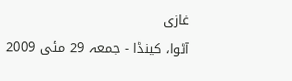غازی
آٹوا، کینڈا - جمعہ 29 مئی 2009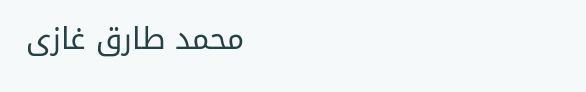محمد طارق غازی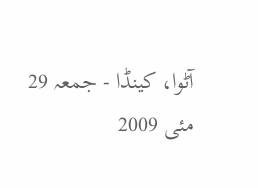آٹوا، کینڈا - جمعہ 29 مئی 2009